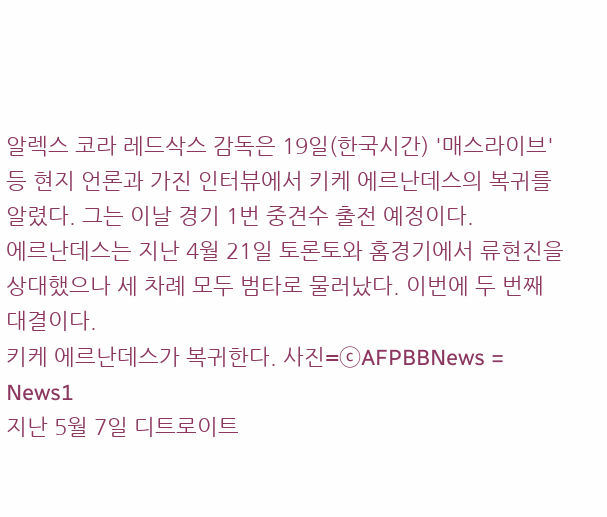알렉스 코라 레드삭스 감독은 19일(한국시간) '매스라이브' 등 현지 언론과 가진 인터뷰에서 키케 에르난데스의 복귀를 알렸다. 그는 이날 경기 1번 중견수 출전 예정이다.
에르난데스는 지난 4월 21일 토론토와 홈경기에서 류현진을 상대했으나 세 차례 모두 범타로 물러났다. 이번에 두 번째 대결이다.
키케 에르난데스가 복귀한다. 사진=ⓒAFPBBNews = News1
지난 5월 7일 디트로이트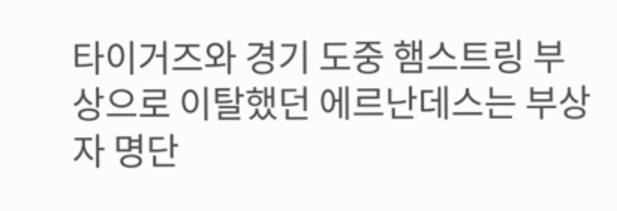타이거즈와 경기 도중 햄스트링 부상으로 이탈했던 에르난데스는 부상자 명단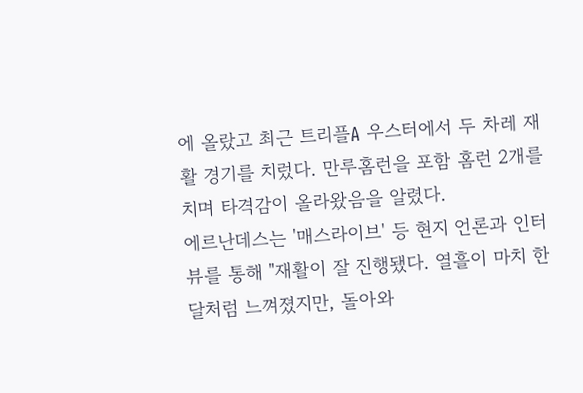에 올랐고 최근 트리플A 우스터에서 두 차레 재활 경기를 치렀다. 만루홈런을 포함 홈런 2개를 치며 타격감이 올라왔음을 알렸다.
에르난데스는 '매스라이브' 등 현지 언론과 인터뷰를 통해 "재활이 잘 진행됐다. 열흘이 마치 한 달처럼 느껴졌지만, 돌아와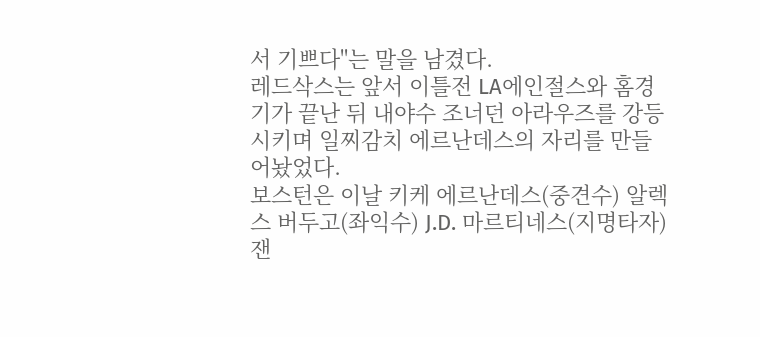서 기쁘다"는 말을 남겼다.
레드삭스는 앞서 이틀전 LA에인절스와 홈경기가 끝난 뒤 내야수 조너던 아라우즈를 강등시키며 일찌감치 에르난데스의 자리를 만들어놨었다.
보스턴은 이날 키케 에르난데스(중견수) 알렉스 버두고(좌익수) J.D. 마르티네스(지명타자) 잰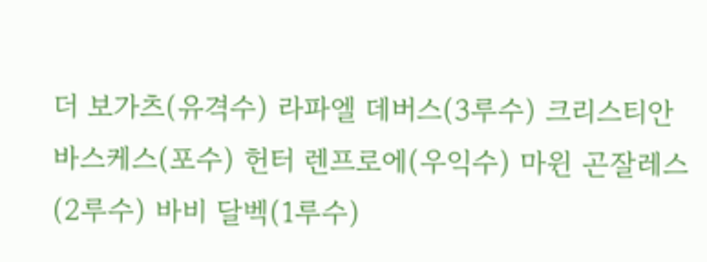더 보가츠(유격수) 라파엘 데버스(3루수) 크리스티안 바스케스(포수) 헌터 렌프로에(우익수) 마윈 곤잘레스(2루수) 바비 달벡(1루수)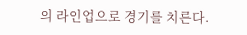의 라인업으로 경기를 치른다.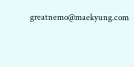greatnemo@maekyung.com